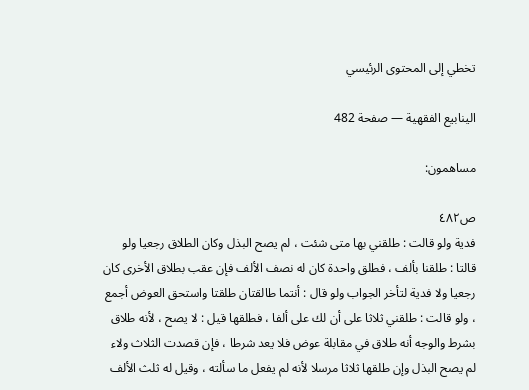تخطي إلى المحتوى الرئيسي

الينابيع الفقهية — صفحة 482

مساهمون:

ص٤٨٢
فدية ولو قالت : طلقني بها متى شئت ، لم يصح البذل وكان الطلاق رجعيا ولو قالتا : طلقنا بألف ، فطلق واحدة كان له نصف الألف فإن عقب بطلاق الأخرى كان رجعيا ولا فدية لتأخر الجواب ولو قال : أنتما طالقتان طلقتا واستحق العوض أجمع ، ولو قالت : طلقني ثلاثا على أن لك على ألفا ، فطلقها قيل : لا يصح ، لأنه طلاق بشرط والوجه أنه طلاق في مقابلة عوض فلا يعد شرطا ، فإن قصدت الثلاث ولاء لم يصح البذل وإن طلقها ثلاثا مرسلا لأنه لم يفعل ما سألته ، وقيل له ثلث الألف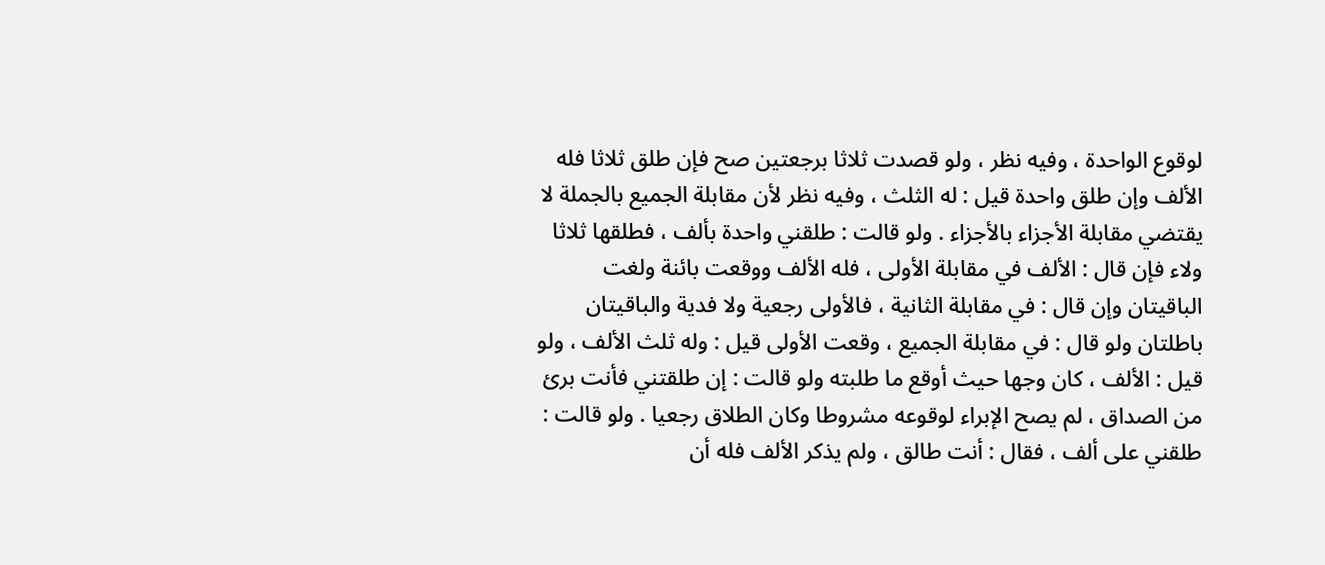لوقوع الواحدة ، وفيه نظر ، ولو قصدت ثلاثا برجعتين صح فإن طلق ثلاثا فله الألف وإن طلق واحدة قيل : له الثلث ، وفيه نظر لأن مقابلة الجميع بالجملة لا يقتضي مقابلة الأجزاء بالأجزاء . ولو قالت : طلقني واحدة بألف ، فطلقها ثلاثا ولاء فإن قال : الألف في مقابلة الأولى ، فله الألف ووقعت بائنة ولغت الباقيتان وإن قال : في مقابلة الثانية ، فالأولى رجعية ولا فدية والباقيتان باطلتان ولو قال : في مقابلة الجميع ، وقعت الأولى قيل : وله ثلث الألف ، ولو قيل : الألف ، كان وجها حيث أوقع ما طلبته ولو قالت : إن طلقتني فأنت برئ من الصداق ، لم يصح الإبراء لوقوعه مشروطا وكان الطلاق رجعيا . ولو قالت : طلقني على ألف ، فقال : أنت طالق ، ولم يذكر الألف فله أن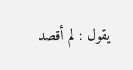يقول : لم أقصد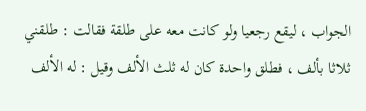الجواب ، ليقع رجعيا ولو كانت معه على طلقة فقالت : طلقني ثلاثا بألف ، فطلق واحدة كان له ثلث الألف وقيل : له الألف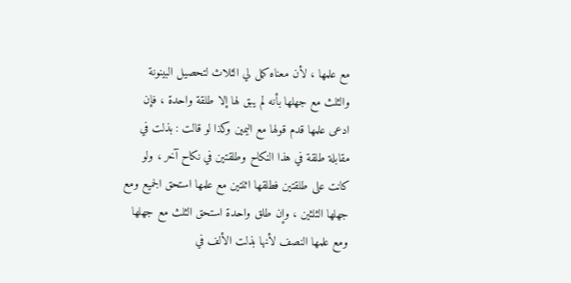مع علمها ، لأن معناه كمل لي الثلاث لتحصيل البينونة والثلث مع جهلها بأنه لم يبق لها إلا طلقة واحدة ، فإن ادعى علمها قدم قولها مع اليمين وكذا لو قالت : بذلت في مقابلة طلقة في هذا النكاح وطلقتين في نكاح آخر ، ولو كانت على طلقتين فطلقها اثنتين مع علمها استحق الجميع ومع جهلها الثلثين ، وإن طلق واحدة استحق الثلث مع جهلها ومع علمها النصف لأنها بذلت الألف في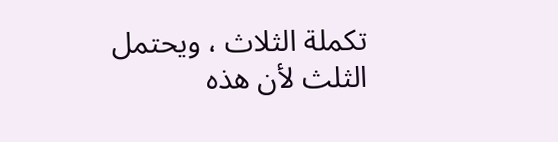تكملة الثلاث ، ويحتمل الثلث لأن هذه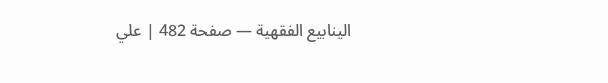الينابيع الفقهية — صفحة 482 | علي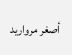أصغر مرواريد